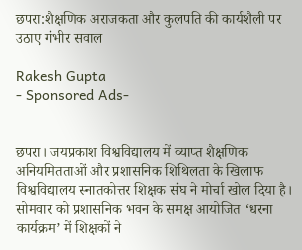छपरा:शैक्षणिक अराजकता और कुलपति की कार्यशैली पर उठाए गंभीर सवाल

Rakesh Gupta
- Sponsored Ads-


छपरा। जयप्रकाश विश्वविद्यालय में व्याप्त शैक्षणिक अनियमितताओं और प्रशासनिक शिथिलता के खिलाफ विश्वविद्यालय स्नातकोत्तर शिक्षक संघ ने मोर्चा खोल दिया है। सोमवार को प्रशासनिक भवन के समक्ष आयोजित ‘धरना कार्यक्रम’ में शिक्षकों ने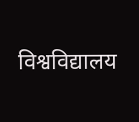विश्वविद्यालय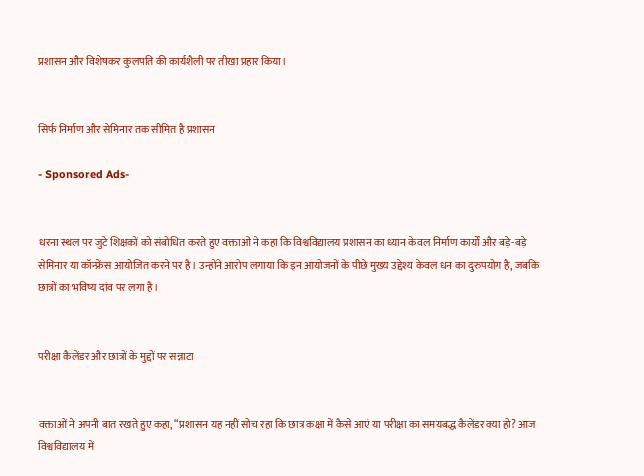प्रशासन और विशेषकर कुलपति की कार्यशैली पर तीखा प्रहार किया।


सिर्फ निर्माण और सेमिनार तक सीमित है प्रशासन

- Sponsored Ads-


धरना स्थल पर जुटे शिक्षकों को संबोधित करते हुए वक्ताओं ने कहा कि विश्वविद्यालय प्रशासन का ध्यान केवल निर्माण कार्यों और बड़े-बड़े सेमिनार या कॉन्फ्रेंस आयोजित करने पर है। उन्होंने आरोप लगाया कि इन आयोजनों के पीछे मुख्य उद्देश्य केवल धन का दुरुपयोग है, जबकि छात्रों का भविष्य दांव पर लगा है।


परीक्षा कैलेंडर और छात्रों के मुद्दों पर सन्नाटा


वक्ताओं ने अपनी बात रखते हुए कहा, “प्रशासन यह नहीं सोच रहा कि छात्र कक्षा में कैसे आएं या परीक्षा का समयबद्ध कैलेंडर क्या हो? आज विश्वविद्यालय में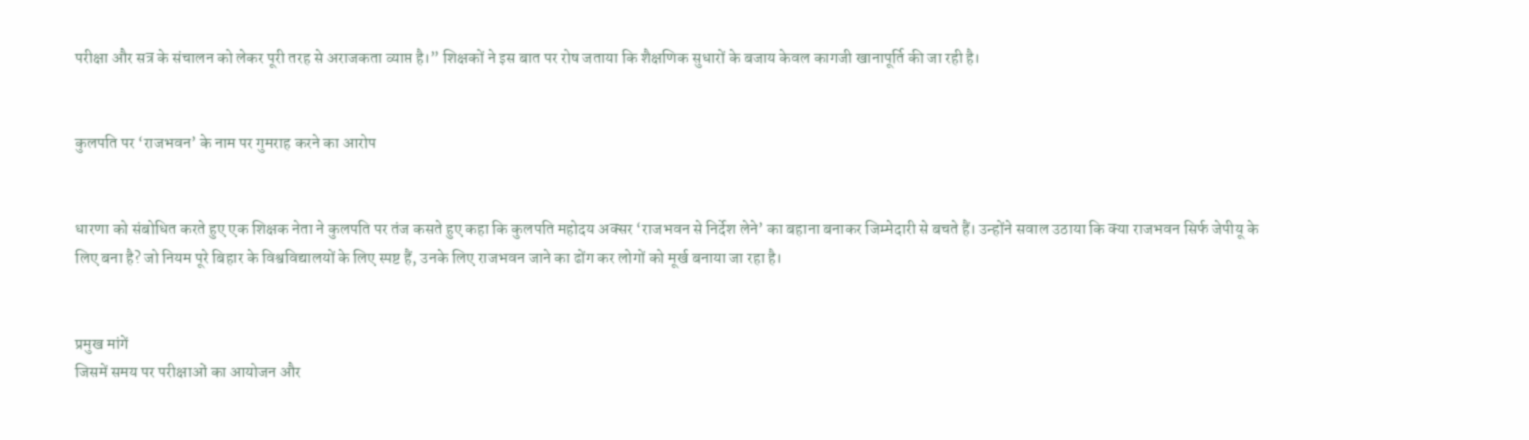परीक्षा और सत्र के संचालन को लेकर पूरी तरह से अराजकता व्याप्त है।” शिक्षकों ने इस बात पर रोष जताया कि शैक्षणिक सुधारों के बजाय केवल कागजी खानापूर्ति की जा रही है।


कुलपति पर ‘राजभवन’ के नाम पर गुमराह करने का आरोप


धारणा को संबोधित करते हुए एक शिक्षक नेता ने कुलपति पर तंज कसते हुए कहा कि कुलपति महोदय अक्सर ‘राजभवन से निर्देश लेने’ का बहाना बनाकर जिम्मेदारी से बचते हैं। उन्होंने सवाल उठाया कि क्या राजभवन सिर्फ जेपीयू के लिए बना है? जो नियम पूरे बिहार के विश्वविद्यालयों के लिए स्पष्ट हैं, उनके लिए राजभवन जाने का ढोंग कर लोगों को मूर्ख बनाया जा रहा है।


प्रमुख मांगें
जिसमें समय पर परीक्षाओं का आयोजन और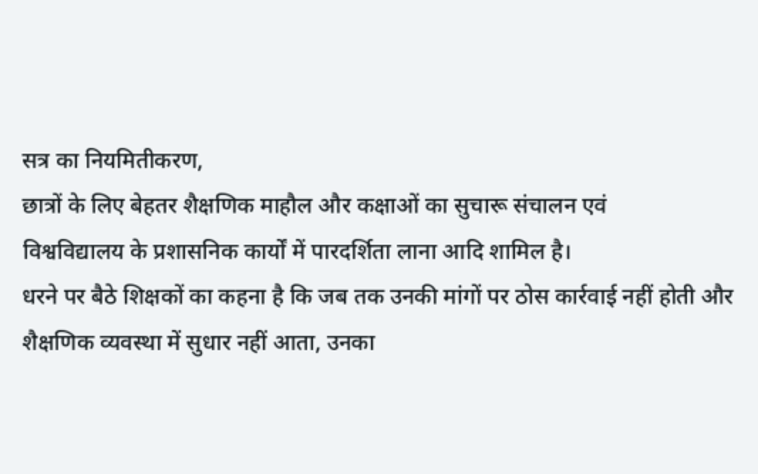सत्र का नियमितीकरण,
छात्रों के लिए बेहतर शैक्षणिक माहौल और कक्षाओं का सुचारू संचालन एवं
विश्वविद्यालय के प्रशासनिक कार्यों में पारदर्शिता लाना आदि शामिल है।
धरने पर बैठे शिक्षकों का कहना है कि जब तक उनकी मांगों पर ठोस कार्रवाई नहीं होती और शैक्षणिक व्यवस्था में सुधार नहीं आता, उनका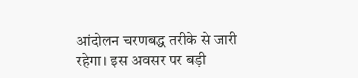आंदोलन चरणबद्ध तरीके से जारी रहेगा। इस अवसर पर बड़ी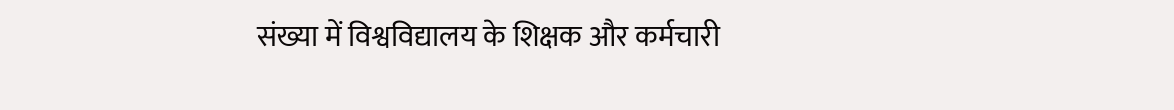संख्या में विश्वविद्यालय के शिक्षक और कर्मचारी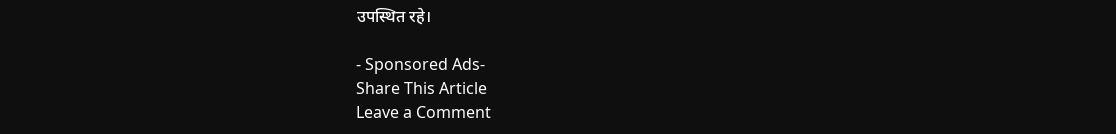उपस्थित रहे।

- Sponsored Ads-
Share This Article
Leave a Comment